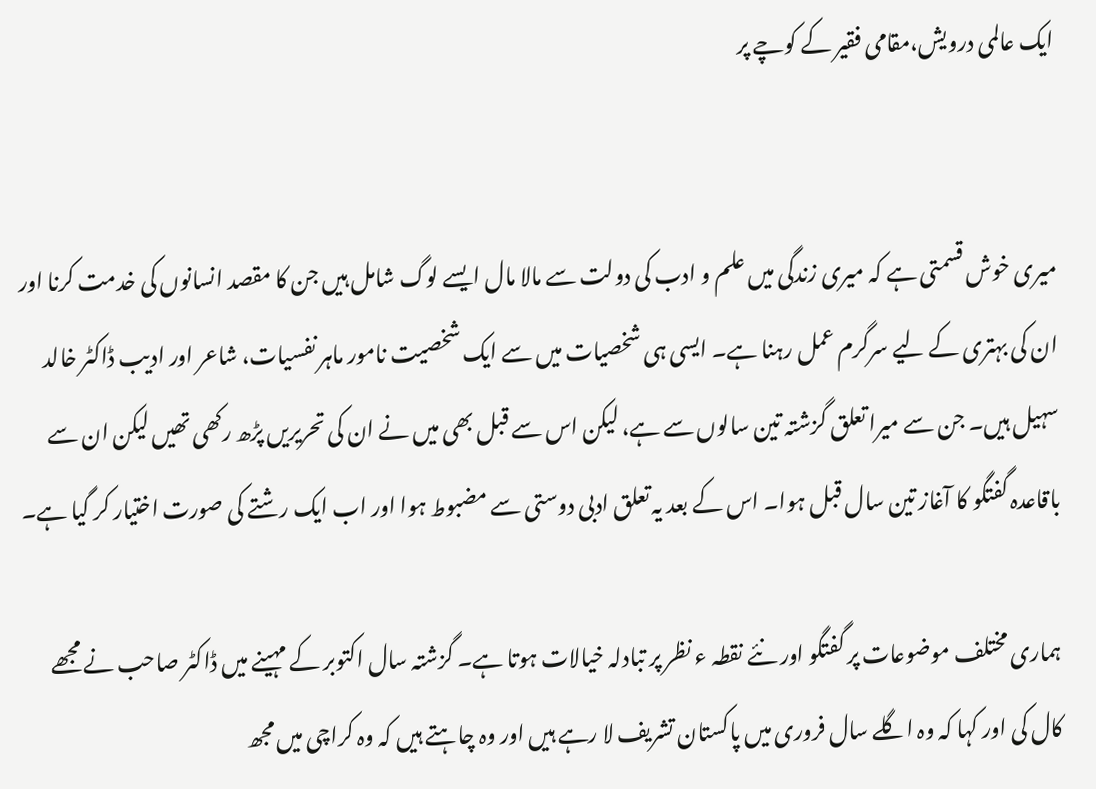ایک عالمی درویش،مقامی فقیر کے کوچے پر


میری خوش قسمتی ہے کہ میری زندگی میں علم و ادب کی دولت سے مالا مال ایسے لوگ شامل ہیں جن کا مقصد انسانوں کی خدمت کرنا اور ان کی بہتری کے لیے سرگرم عمل رہنا ہے۔ ایسی ہی شخصیات میں سے ایک شخصیت نامور ماہر نفسیات، شاعر اور ادیب ڈاکٹر خالد سہیل ہیں۔ جن سے میرا تعلق گزشتہ تین سالوں سے ہے، لیکن اس سے قبل بھی میں نے ان کی تحریریں پڑھ رکھی تھیں لیکن ان سے باقاعدہ گفتگو کا آغاز تین سال قبل ہوا۔ اس کے بعد یہ تعلق ادبی دوستی سے مضبوط ہوا اور اب ایک رشتے کی صورت اختیار کر گیا ہے۔

ہماری مختلف موضوعات پر گفتگو اور نئے نقطہ ء نظر پر تبادلہ خیالات ہوتا ہے۔ گزشتہ سال اکتوبر کے مہینے میں ڈاکٹر صاحب نے مجھے کال کی اور کہا کہ وہ اگلے سال فروری میں پاکستان تشریف لا رہے ہیں اور وہ چاہتے ہیں کہ وہ کراچی میں مجھ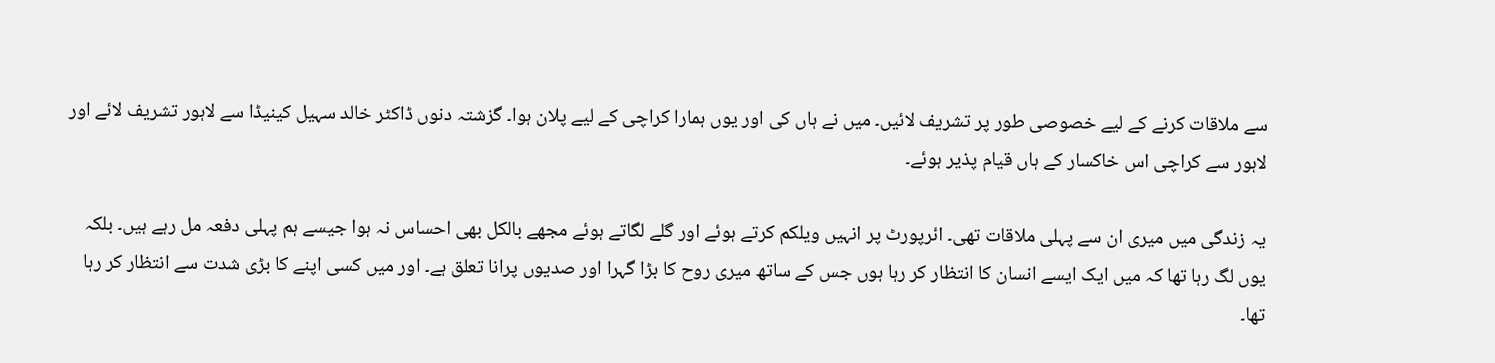سے ملاقات کرنے کے لیے خصوصی طور پر تشریف لائیں۔ میں نے ہاں کی اور یوں ہمارا کراچی کے لیے پلان ہوا۔ گزشتہ دنوں ڈاکٹر خالد سہیل کینیڈا سے لاہور تشریف لائے اور لاہور سے کراچی اس خاکسار کے ہاں قیام پذیر ہوئے۔

یہ زندگی میں میری ان سے پہلی ملاقات تھی۔ ائرپورٹ پر انہیں ویلکم کرتے ہوئے اور گلے لگاتے ہوئے مجھے بالکل بھی احساس نہ ہوا جیسے ہم پہلی دفعہ مل رہے ہیں۔ بلکہ یوں لگ رہا تھا کہ میں ایک ایسے انسان کا انتظار کر رہا ہوں جس کے ساتھ میری روح کا بڑا گہرا اور صدیوں پرانا تعلق ہے۔ اور میں کسی اپنے کا بڑی شدت سے انتظار کر رہا تھا۔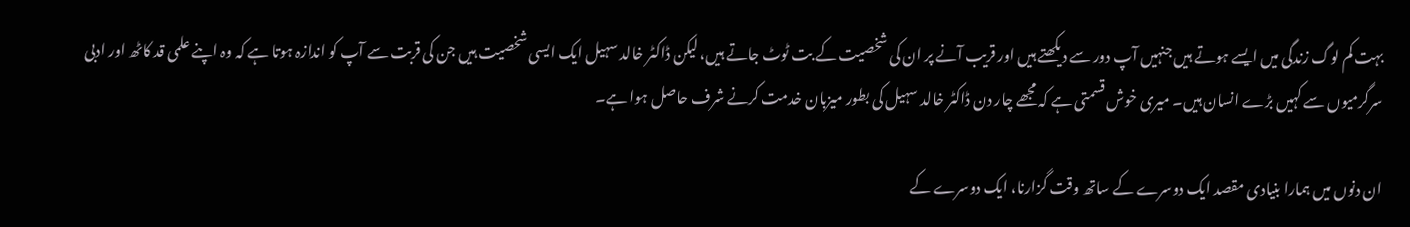بہت کم لوگ زندگی میں ایسے ہوتے ہیں جنہیں آپ دور سے دیکھتے ہیں اور قریب آنے پر ان کی شخصیت کے بت ٹوٹ جاتے ہیں، لیکن ڈاکٹر خالد سہیل ایک ایسی شخصیت ہیں جن کی قربت سے آپ کو اندازہ ہوتا ہے کہ وہ اپنے علمی قد کاٹھ اور ادبی سرگرمیوں سے کہیں بڑے انسان ہیں۔ میری خوش قسمتی ہے کہ مجھے چار دن ڈاکٹر خالد سہیل کی بطور میزبان خدمت کرنے شرف حاصل ہوا ہے۔

ان دنوں میں ہمارا بنیادی مقصد ایک دوسرے کے ساتھ وقت گزارنا، ایک دوسرے کے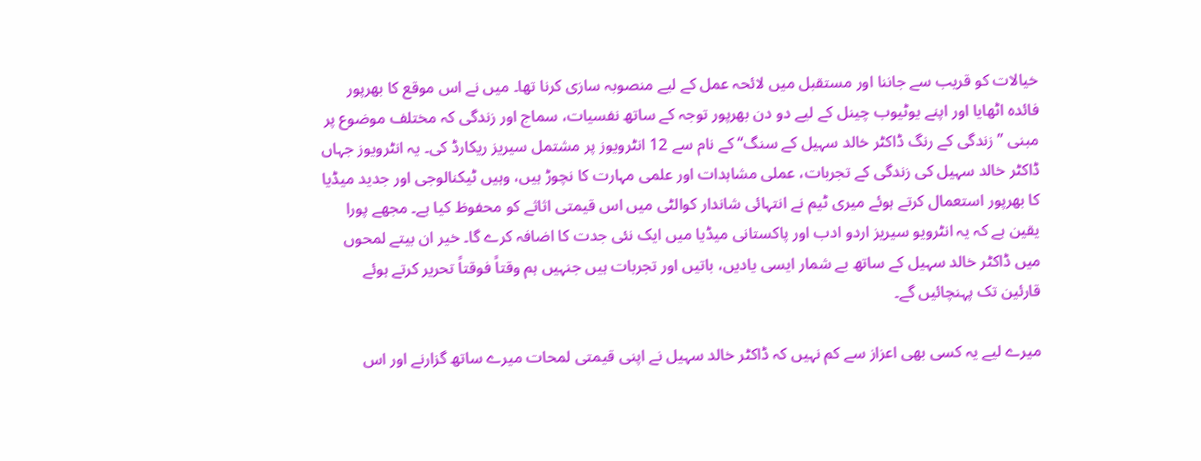خیالات کو قریب سے جاننا اور مستقبل میں لائحہ عمل کے لیے منصوبہ سازی کرنا تھا۔ میں نے اس موقع کا بھرپور فائدہ اٹھایا اور اپنے یوٹیوب چینل کے لیے دو دن بھرپور توجہ کے ساتھ نفسیات، سماج اور زندگی کہ مختلف موضوع پر مبنی ”زندگی کے رنگ ڈاکٹر خالد سہیل کے سنگ“ کے نام سے 12 انٹرویوز پر مشتمل سیریز ریکارڈ کی۔ یہ انٹرویوز جہاں ڈاکٹر خالد سہیل کی زندگی کے تجربات، عملی مشاہدات اور علمی مہارت کا نچوڑ ہیں، وہیں ٹیکنالوجی اور جدید میڈیا کا بھرپور استعمال کرتے ہوئے میری ٹیم نے انتہائی شاندار کوالٹی میں اس قیمتی اثاثے کو محفوظ کیا ہے۔ مجھے پورا یقین ہے کہ یہ انٹرویو سیریز اردو ادب اور پاکستانی میڈیا میں ایک نئی جدت کا اضافہ کرے گا۔ خیر ان بیتے لمحوں میں ڈاکٹر خالد سہیل کے ساتھ بے شمار ایسی یادیں، باتیں اور تجربات ہیں جنہیں ہم وقتاً فوقتاً تحریر کرتے ہوئے قارئین تک پہنچائیں گے۔

میرے لیے یہ کسی بھی اعزاز سے کم نہیں کہ ڈاکٹر خالد سہیل نے اپنی قیمتی لمحات میرے ساتھ گزارنے اور اس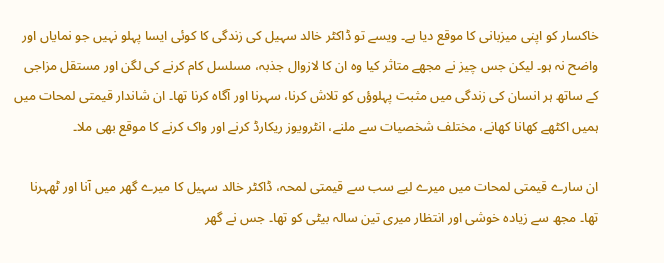خاکسار کو اپنی میزبانی کا موقع دیا ہے۔ ویسے تو ڈاکٹر خالد سہیل کی زندگی کا کوئی ایسا پہلو نہیں جو نمایاں اور واضح نہ ہو۔ لیکن جس چیز نے مجھے متاثر کیا وہ ان کا لازوال جذبہ، مسلسل کام کرنے کی لگن اور مستقل مزاجی کے ساتھ ہر انسان کی زندگی میں مثبت پہلوؤں کو تلاش کرنا، سہرنا اور آگاہ کرنا تھا۔ ان شاندار قیمتی لمحات میں ہمیں اکٹھے کھانا کھانے، مختلف شخصیات سے ملنے، انٹرویوز ریکارڈ کرنے اور واک کرنے کا موقع بھی ملا۔

ان سارے قیمتی لمحات میں میرے لیے سب سے قیمتی لمحہ، ڈاکٹر خالد سہیل کا میرے گھر میں آنا اور ٹھہرنا تھا۔ مجھ سے زیادہ خوشی اور انتظار میری تین سالہ بیٹی کو تھا۔ جس نے گھر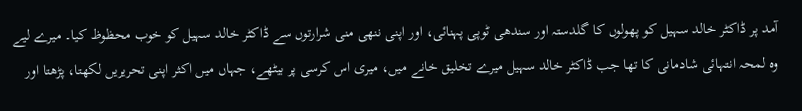آمد پر ڈاکٹر خالد سہیل کو پھولوں کا گلدستہ اور سندھی ٹوپی پہنائی، اور اپنی ننھی منی شرارتوں سے ڈاکٹر خالد سہیل کو خوب محظوظ کیا۔ میرے لیے وہ لمحہ انتہائی شادمانی کا تھا جب ڈاکٹر خالد سہیل میرے تخلیق خانے میں، میری اس کرسی پر بیٹھے، جہاں میں اکثر اپنی تحریریں لکھتا، پڑھتا اور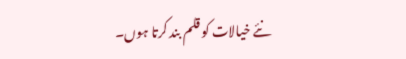نئے خیالات کو قلم بند کرتا ہوں۔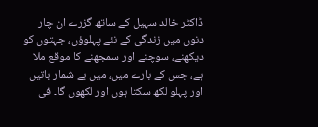ڈاکٹر خالد سہیل کے ساتھ گزرے ان چار دنوں میں زندگی کے نئے پہلوؤں، جہتوں کو دیکھنے، سوچنے اور سمجھنے کا موقع ملا ہے، جس کے بارے میں، میں بے شمار باتیں اور پہلو لکھ سکتا ہوں اور لکھوں گا۔ فی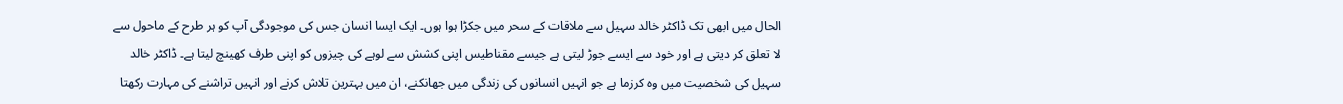الحال میں ابھی تک ڈاکٹر خالد سہیل سے ملاقات کے سحر میں جکڑا ہوا ہوں۔ ایک ایسا انسان جس کی موجودگی آپ کو ہر طرح کے ماحول سے لا تعلق کر دیتی ہے اور خود سے ایسے جوڑ لیتی ہے جیسے مقناطیس اپنی کشش سے لوہے کی چیزوں کو اپنی طرف کھینچ لیتا ہے۔ ڈاکٹر خالد سہیل کی شخصیت میں وہ کرزما ہے جو انہیں انسانوں کی زندگی میں جھانکنے، ان میں بہترین تلاش کرنے اور انہیں تراشنے کی مہارت رکھتا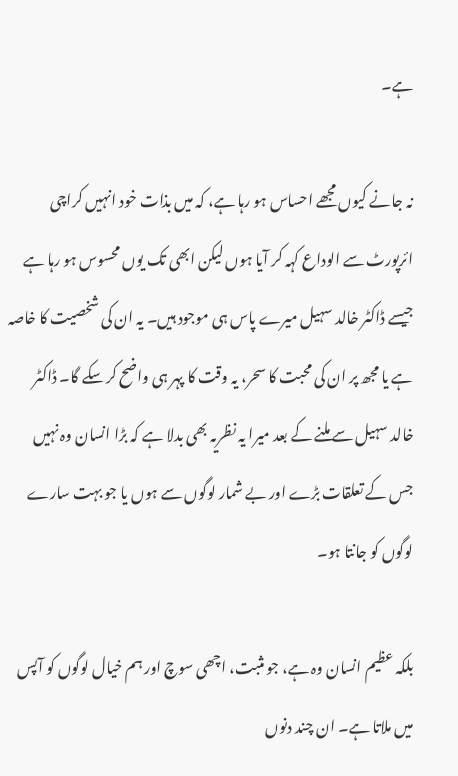ہے۔

نہ جانے کیوں مجھے احساس ہو رہا ہے، کہ میں بذات خود انہیں کراچی ائرپورٹ سے الوداع کہہ کر آیا ہوں لیکن ابھی تک یوں محسوس ہو رہا ہے جیسے ڈاکٹر خالد سہیل میرے پاس ہی موجود ہیں۔ یہ ان کی شخصیت کا خاصہ ہے یا مجھ پر ان کی محبت کا سحر، یہ وقت کا پہر ہی واضح کر سکے گا۔ ڈاکٹر خالد سہیل سے ملنے کے بعد میرا یہ نظریہ بھی بدلا ہے کہ بڑا انسان وہ نہیں جس کے تعلقات بڑے اور بے شمار لوگوں سے ہوں یا جو بہت سارے لوگوں کو جانتا ہو۔

بلکہ عظیم انسان وہ ہے، جو مثبت، اچھی سوچ اور ہم خیال لوگوں کو آپس میں ملاتا ہے۔ ان چند دنوں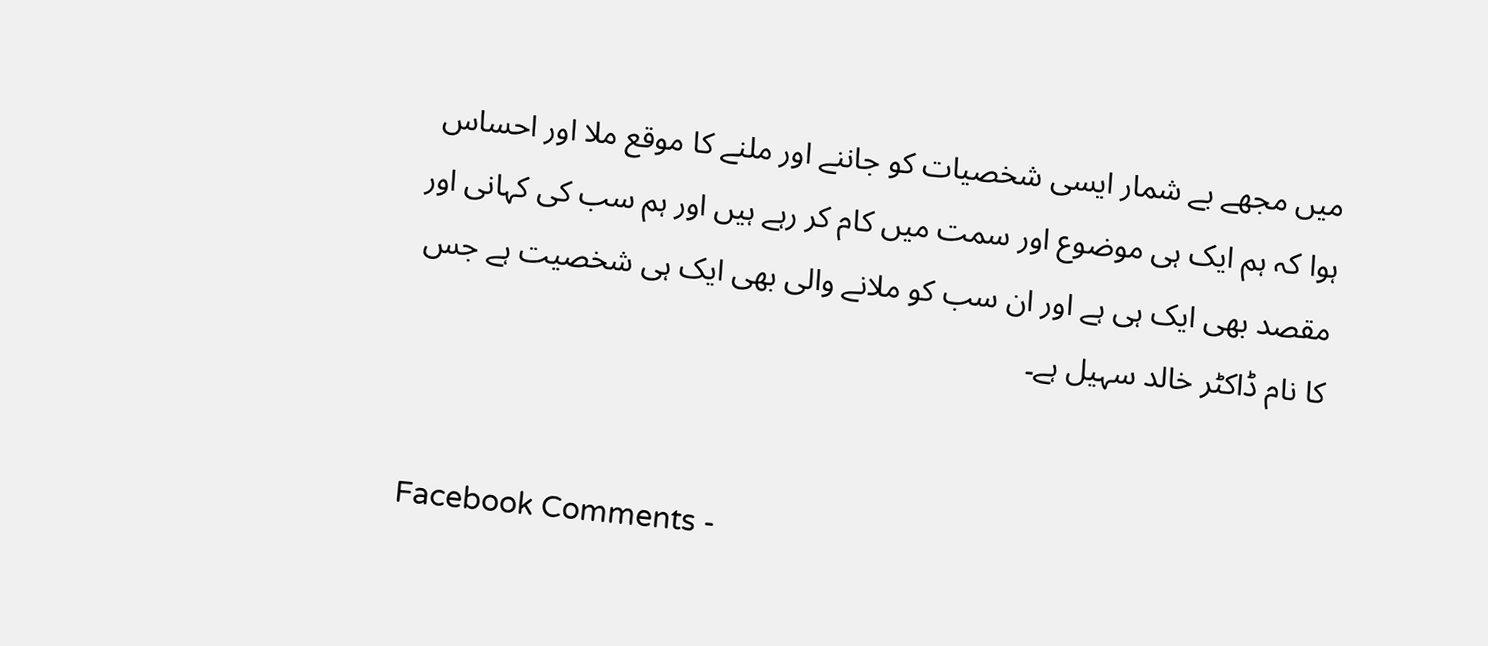میں مجھے بے شمار ایسی شخصیات کو جاننے اور ملنے کا موقع ملا اور احساس ہوا کہ ہم ایک ہی موضوع اور سمت میں کام کر رہے ہیں اور ہم سب کی کہانی اور مقصد بھی ایک ہی ہے اور ان سب کو ملانے والی بھی ایک ہی شخصیت ہے جس کا نام ڈاکٹر خالد سہیل ہے۔


Facebook Comments -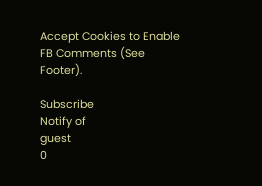Accept Cookies to Enable FB Comments (See Footer).

Subscribe
Notify of
guest
0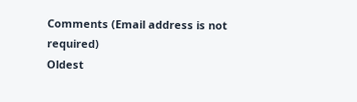Comments (Email address is not required)
Oldest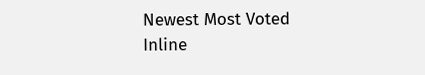Newest Most Voted
Inline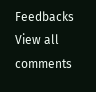Feedbacks
View all comments